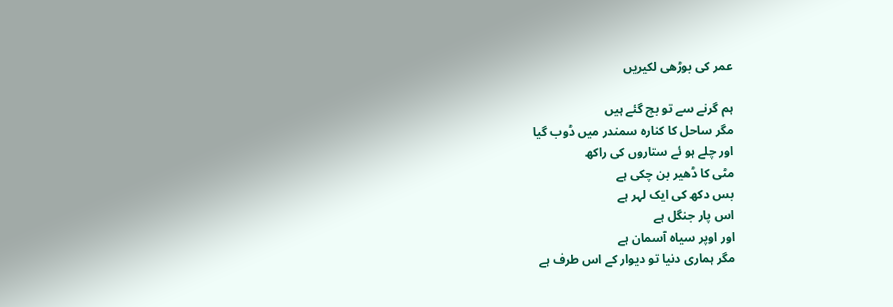عمر کی بوڑھی لکیریں

ہم گرنے سے تو بچ گئے ہیں
مگر ساحل کا کنارہ سمندر میں ڈوب گیا
اور چلے ہو ئے ستاروں کی راکھ
مٹی کا ڈھیر بن چکی ہے
بس دکھ کی ایک لہر ہے
اس پار جنگل ہے
اور اوپر سیاہ آسمان ہے
مگر ہماری دنیا تو دیوار کے اس طرف ہے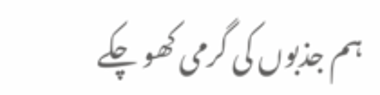ہم جذبوں کی گرمی کھو چکے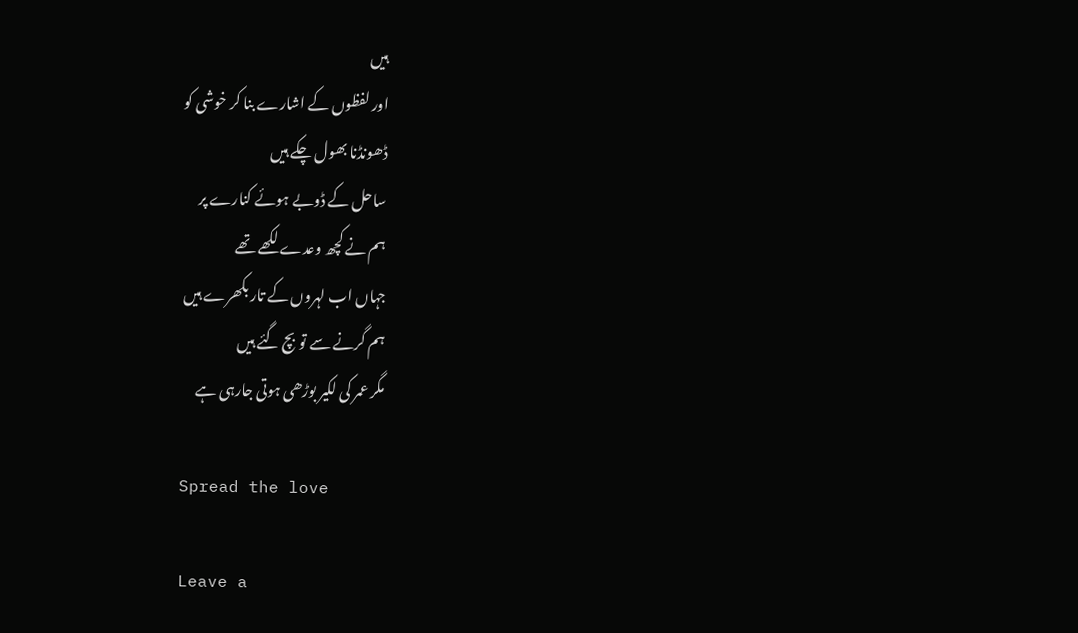ہیں
اور لفظوں کے اشارے بنا کر خوشی کو
ڈھونڈنا بھول چکے ہیں
ساحل کے ڈوبے ہوئے کنارے پر
ہم نے کچھ وعدے لکھے تھے
جہاں اب لہروں کے تار بکھرے ہیں
ہم گرنے سے تو بچ گئے ہیں
مگر عمر کی لکیر بوڑھی ہوتی جارہی ہے

Spread the love

Leave a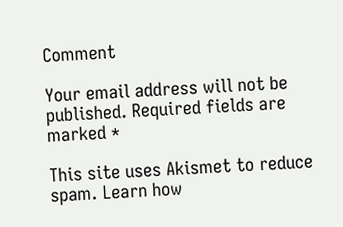Comment

Your email address will not be published. Required fields are marked *

This site uses Akismet to reduce spam. Learn how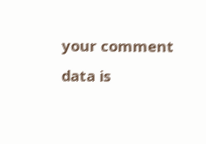your comment data is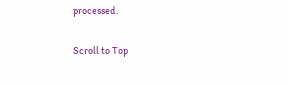processed.

Scroll to Top